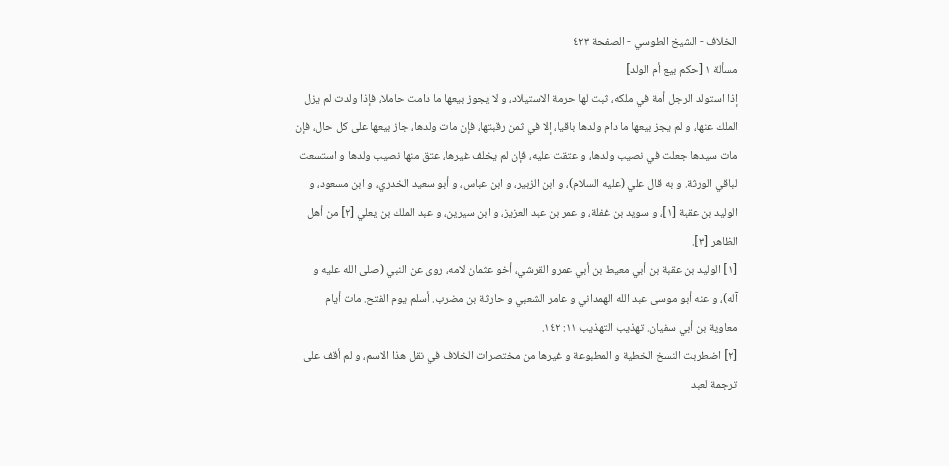الخلاف - الشيخ الطوسي - الصفحة ٤٢٣
مسألة ١ [حكم بيع أم الولد]
إذا استولد الرجل أمة في ملكه، ثبت لها حرمة الاستيلاد، و لا يجوز بيعها ما دامت حاملا، فإذا ولدت لم يزل الملك عنها، و لم يجز بيعها ما دام ولدها باقيا، إلا في ثمن رقبتها، فإن مات ولدها، جاز بيعها على كل حال، فإن مات سيدها جعلت في نصيب ولدها، و عتقت عليه، فإن لم يخلف غيرها، عتق منها نصيب ولدها و استسعت لباقي الورثة. و به قال علي (عليه السلام)، و ابن الزبير، و ابن عباس، و أبو سعيد الخدري، و ابن مسعود، و الوليد بن عقبة [١]، و سويد بن غفلة، و عمر بن عبد العزيز، و ابن سيرين، و عبد الملك بن يعلي [٢] من أهل الظاهر [٣].
[١] الوليد بن عقبة بن أبي معيط بن أبي عمرو القرشي، أخو عثمان لامه، روى عن النبي (صلى الله عليه و آله)، و عنه أبو موسى عبد الله الهمداني و عامر الشعبي و حارثة بن مضرب. أسلم يوم الفتح. مات أيام معاوية بن أبي سفيان. تهذيب التهذيب ١١: ١٤٢.
[٢] اضطربت النسخ الخطية و المطبوعة و غيرها من مختصرات الخلاف في نقل هذا الاسم، و لم أقف على ترجمة لعبد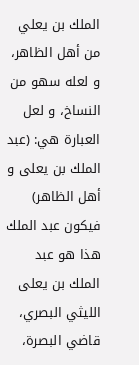الملك بن يعلي من أهل الظاهر، و لعله سهو من النساخ، و لعل العبارة هي: (عبد الملك بن يعلى و أهل الظاهر) فيكون عبد الملك هذا هو عبد الملك بن يعلى الليثي البصري، قاضي البصرة،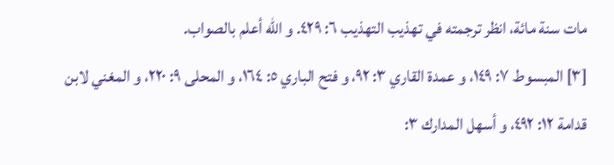مات سنة مائة، انظر ترجمته في تهذيب التهذيب ٦: ٤٢٩. و الله أعلم بالصواب.
[٣] المبسوط ٧: ١٤٩، و عمدة القاري ٣: ٩٢، و فتح الباري ٥: ١٦٤، و المحلى ٩: ٢٢٠، و المغني لابن قدامة ١٢: ٤٩٢، و أسهل المدارك ٣: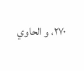٢٧٠، و الحاوي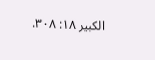الكبير ١٨: ٣٠٨.